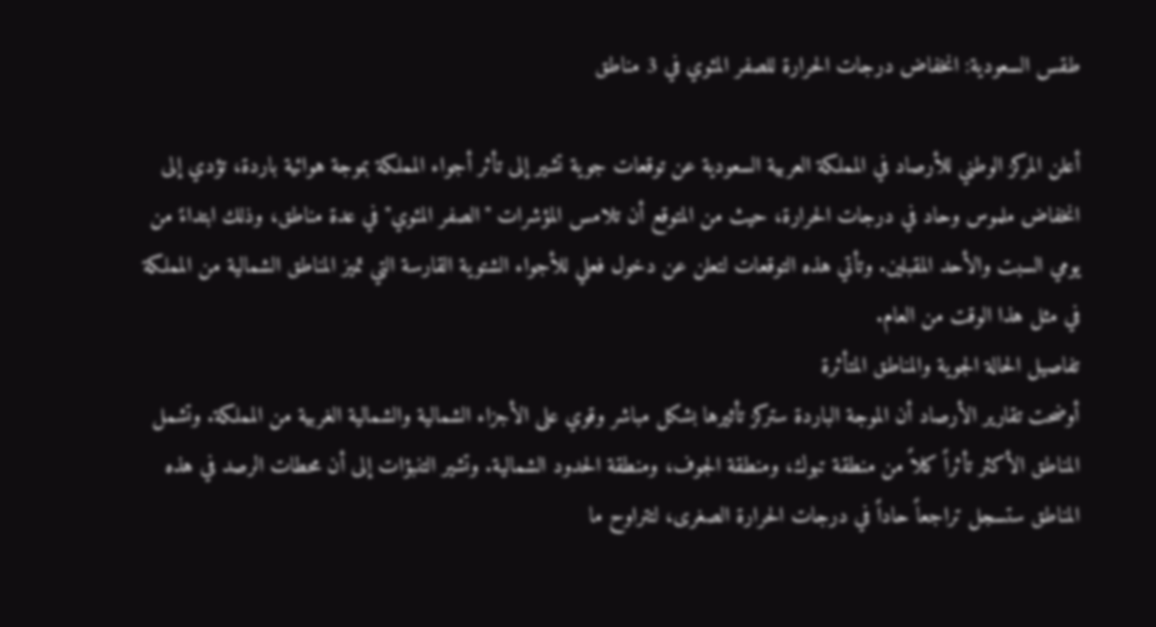طقس السعودية: انخفاض درجات الحرارة للصفر المئوي في 3 مناطق

أعلن المركز الوطني للأرصاد في المملكة العربية السعودية عن توقعات جوية تشير إلى تأثر أجواء المملكة بموجة هوائية باردة، تؤدي إلى انخفاض ملموس وحاد في درجات الحرارة، حيث من المتوقع أن تلامس المؤشرات "الصفر المئوي" في عدة مناطق، وذلك ابتداءً من يومي السبت والأحد المقبلين. وتأتي هذه التوقعات لتعلن عن دخول فعلي للأجواء الشتوية القارسة التي تميز المناطق الشمالية من المملكة في مثل هذا الوقت من العام.
تفاصيل الحالة الجوية والمناطق المتأثرة
أوضحت تقارير الأرصاد أن الموجة الباردة ستركز تأثيرها بشكل مباشر وقوي على الأجزاء الشمالية والشمالية الغربية من المملكة. وتشمل المناطق الأكثر تأثراً كلاً من منطقة تبوك، ومنطقة الجوف، ومنطقة الحدود الشمالية. وتشير التنبؤات إلى أن محطات الرصد في هذه المناطق ستسجل تراجعاً حاداً في درجات الحرارة الصغرى، لتتراوح ما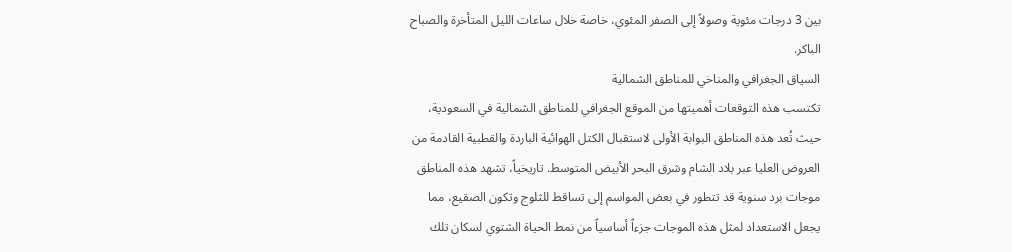بين 3 درجات مئوية وصولاً إلى الصفر المئوي، خاصة خلال ساعات الليل المتأخرة والصباح الباكر.
السياق الجغرافي والمناخي للمناطق الشمالية
تكتسب هذه التوقعات أهميتها من الموقع الجغرافي للمناطق الشمالية في السعودية، حيث تُعد هذه المناطق البوابة الأولى لاستقبال الكتل الهوائية الباردة والقطبية القادمة من العروض العليا عبر بلاد الشام وشرق البحر الأبيض المتوسط. تاريخياً، تشهد هذه المناطق موجات برد سنوية قد تتطور في بعض المواسم إلى تساقط للثلوج وتكون الصقيع، مما يجعل الاستعداد لمثل هذه الموجات جزءاً أساسياً من نمط الحياة الشتوي لسكان تلك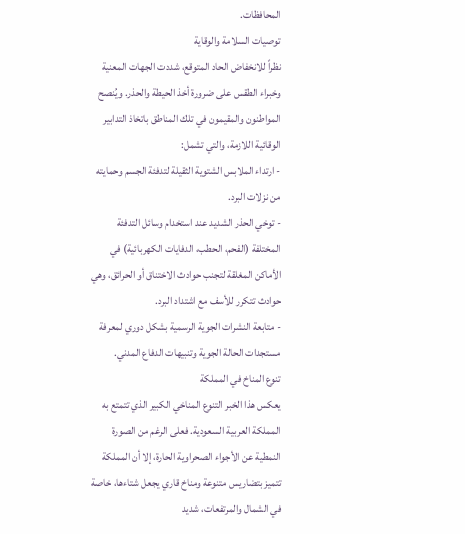المحافظات.
توصيات السلامة والوقاية
نظراً للانخفاض الحاد المتوقع، شددت الجهات المعنية وخبراء الطقس على ضرورة أخذ الحيطة والحذر. ويُنصح المواطنون والمقيمون في تلك المناطق باتخاذ التدابير الوقائية اللازمة، والتي تشمل:
- ارتداء الملابس الشتوية الثقيلة لتدفئة الجسم وحمايته من نزلات البرد.
- توخي الحذر الشديد عند استخدام وسائل التدفئة المختلفة (الفحم، الحطب، الدفايات الكهربائية) في الأماكن المغلقة لتجنب حوادث الاختناق أو الحرائق، وهي حوادث تتكرر للأسف مع اشتداد البرد.
- متابعة النشرات الجوية الرسمية بشكل دوري لمعرفة مستجدات الحالة الجوية وتنبيهات الدفاع المدني.
تنوع المناخ في المملكة
يعكس هذا الخبر التنوع المناخي الكبير الذي تتمتع به المملكة العربية السعودية. فعلى الرغم من الصورة النمطية عن الأجواء الصحراوية الحارة، إلا أن المملكة تتميز بتضاريس متنوعة ومناخ قاري يجعل شتاءها، خاصة في الشمال والمرتفعات، شديد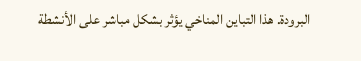البرودة. هذا التباين المناخي يؤثر بشكل مباشر على الأنشطة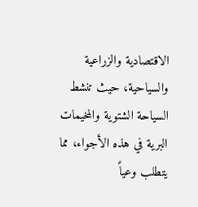الاقتصادية والزراعية والسياحية، حيث تنشط السياحة الشتوية والمخيمات البرية في هذه الأجواء، مما يتطلب وعياً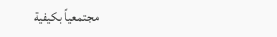مجتمعياً بكيفية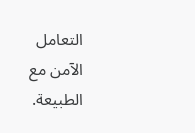التعامل الآمن مع الطبيعة.